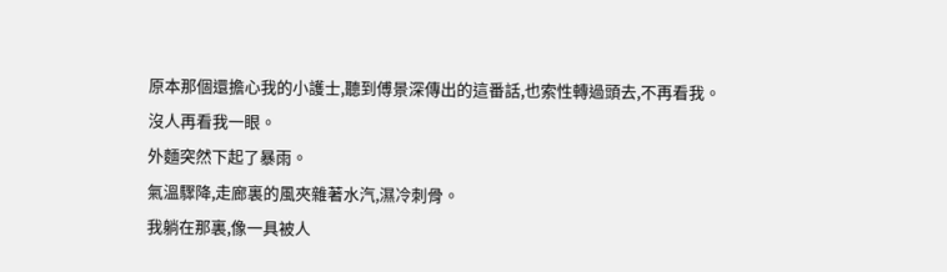原本那個還擔心我的小護士,聽到傅景深傳出的這番話,也索性轉過頭去,不再看我。
沒人再看我一眼。
外麵突然下起了暴雨。
氣溫驟降,走廊裏的風夾雜著水汽,濕冷刺骨。
我躺在那裏,像一具被人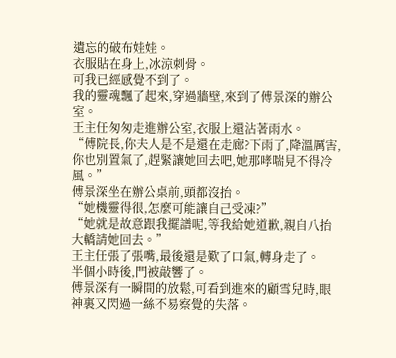遺忘的破布娃娃。
衣服貼在身上,冰涼刺骨。
可我已經感覺不到了。
我的靈魂飄了起來,穿過牆壁,來到了傅景深的辦公室。
王主任匆匆走進辦公室,衣服上還沾著雨水。
“傅院長,你夫人是不是還在走廊?下雨了,降溫厲害,你也別置氣了,趕緊讓她回去吧,她那哮喘見不得冷風。”
傅景深坐在辦公桌前,頭都沒抬。
“她機靈得很,怎麼可能讓自己受凍?”
“她就是故意跟我擺譜呢,等我給她道歉,親自八抬大轎請她回去。”
王主任張了張嘴,最後還是歎了口氣,轉身走了。
半個小時後,門被敲響了。
傅景深有一瞬間的放鬆,可看到進來的顧雪兒時,眼神裏又閃過一絲不易察覺的失落。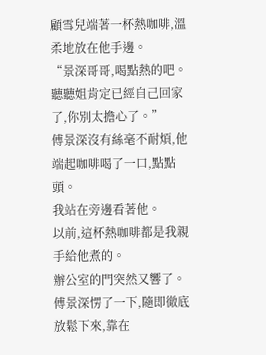顧雪兒端著一杯熱咖啡,溫柔地放在他手邊。
“景深哥哥,喝點熱的吧。聽聽姐肯定已經自己回家了,你別太擔心了。”
傅景深沒有絲毫不耐煩,他端起咖啡喝了一口,點點頭。
我站在旁邊看著他。
以前,這杯熱咖啡都是我親手給他煮的。
辦公室的門突然又響了。
傅景深愣了一下,隨即徹底放鬆下來,靠在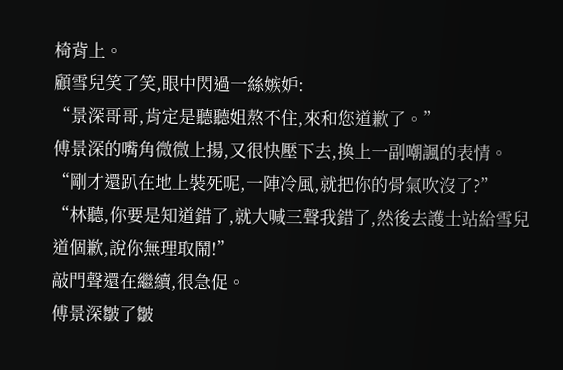椅背上。
顧雪兒笑了笑,眼中閃過一絲嫉妒:
“景深哥哥,肯定是聽聽姐熬不住,來和您道歉了。”
傅景深的嘴角微微上揚,又很快壓下去,換上一副嘲諷的表情。
“剛才還趴在地上裝死呢,一陣冷風,就把你的骨氣吹沒了?”
“林聽,你要是知道錯了,就大喊三聲我錯了,然後去護士站給雪兒道個歉,說你無理取鬧!”
敲門聲還在繼續,很急促。
傅景深皺了皺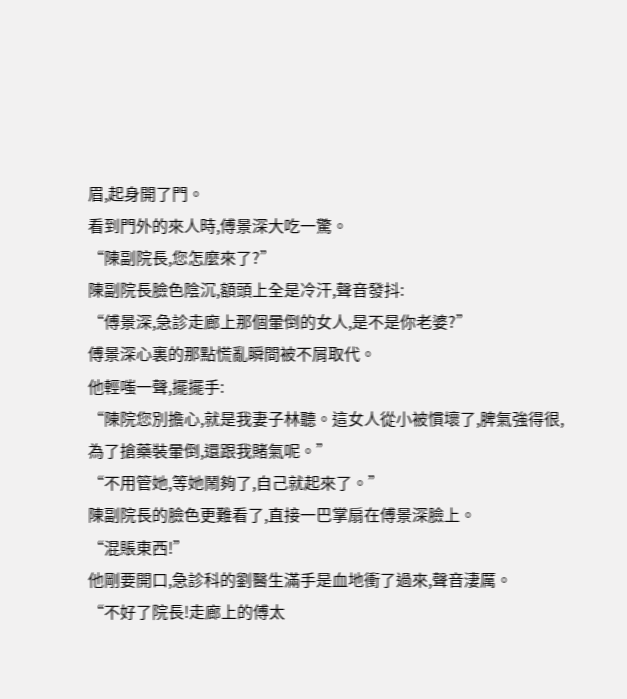眉,起身開了門。
看到門外的來人時,傅景深大吃一驚。
“陳副院長,您怎麼來了?”
陳副院長臉色陰沉,額頭上全是冷汗,聲音發抖:
“傅景深,急診走廊上那個暈倒的女人,是不是你老婆?”
傅景深心裏的那點慌亂瞬間被不屑取代。
他輕嗤一聲,擺擺手:
“陳院您別擔心,就是我妻子林聽。這女人從小被慣壞了,脾氣強得很,為了搶藥裝暈倒,還跟我賭氣呢。”
“不用管她,等她鬧夠了,自己就起來了。”
陳副院長的臉色更難看了,直接一巴掌扇在傅景深臉上。
“混賬東西!”
他剛要開口,急診科的劉醫生滿手是血地衝了過來,聲音淒厲。
“不好了院長!走廊上的傅太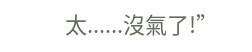太......沒氣了!”